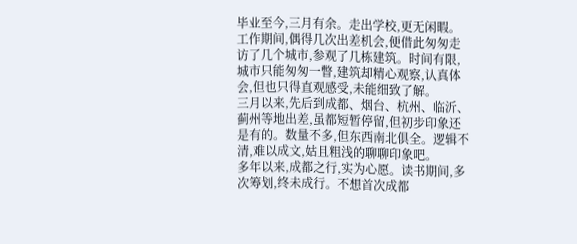毕业至今,三月有余。走出学校,更无闲暇。工作期间,偶得几次出差机会,便借此匆匆走访了几个城市,参观了几栋建筑。时间有限,城市只能匆匆一瞥,建筑却精心观察,认真体会,但也只得直观感受,未能细致了解。
三月以来,先后到成都、烟台、杭州、临沂、蓟州等地出差,虽都短暂停留,但初步印象还是有的。数量不多,但东西南北俱全。逻辑不清,难以成文,姑且粗浅的聊聊印象吧。
多年以来,成都之行,实为心愿。读书期间,多次筹划,终未成行。不想首次成都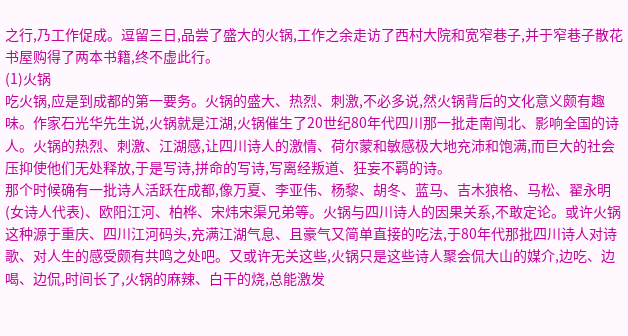之行,乃工作促成。逗留三日,品尝了盛大的火锅,工作之余走访了西村大院和宽窄巷子,并于窄巷子散花书屋购得了两本书籍,终不虚此行。
(1)火锅
吃火锅,应是到成都的第一要务。火锅的盛大、热烈、刺激,不必多说,然火锅背后的文化意义颇有趣味。作家石光华先生说,火锅就是江湖,火锅催生了20世纪80年代四川那一批走南闯北、影响全国的诗人。火锅的热烈、刺激、江湖感,让四川诗人的激情、荷尔蒙和敏感极大地充沛和饱满,而巨大的社会压抑使他们无处释放,于是写诗,拼命的写诗,写离经叛道、狂妄不羁的诗。
那个时候确有一批诗人活跃在成都,像万夏、李亚伟、杨黎、胡冬、蓝马、吉木狼格、马松、翟永明(女诗人代表)、欧阳江河、柏桦、宋炜宋渠兄弟等。火锅与四川诗人的因果关系,不敢定论。或许火锅这种源于重庆、四川江河码头,充满江湖气息、且豪气又简单直接的吃法,于80年代那批四川诗人对诗歌、对人生的感受颇有共鸣之处吧。又或许无关这些,火锅只是这些诗人聚会侃大山的媒介,边吃、边喝、边侃,时间长了,火锅的麻辣、白干的烧,总能激发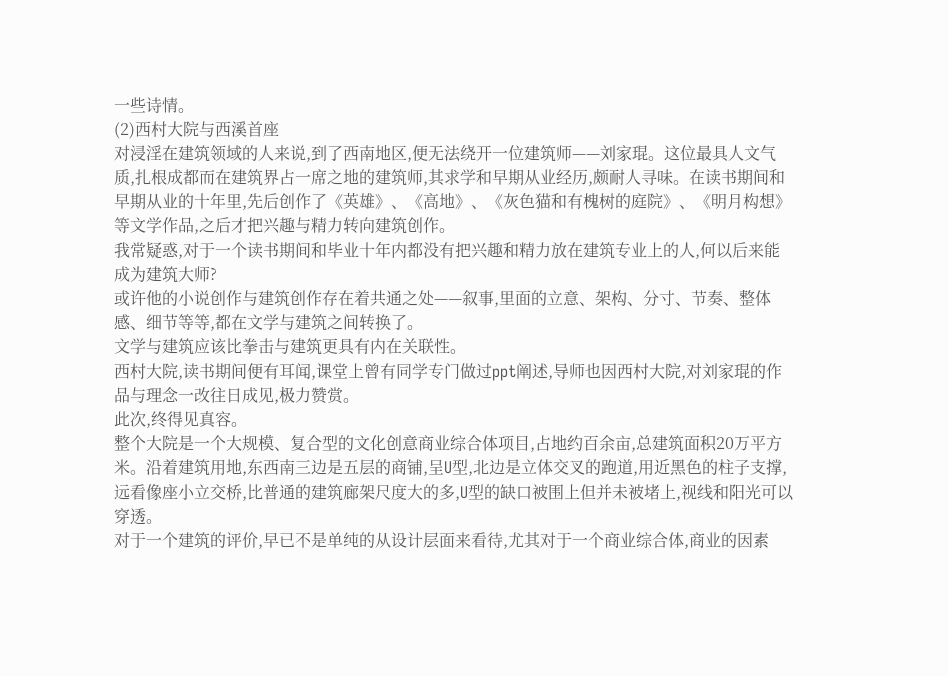一些诗情。
(2)西村大院与西溪首座
对浸淫在建筑领域的人来说,到了西南地区,便无法绕开一位建筑师——刘家琨。这位最具人文气质,扎根成都而在建筑界占一席之地的建筑师,其求学和早期从业经历,颇耐人寻味。在读书期间和早期从业的十年里,先后创作了《英雄》、《高地》、《灰色猫和有槐树的庭院》、《明月构想》等文学作品,之后才把兴趣与精力转向建筑创作。
我常疑惑,对于一个读书期间和毕业十年内都没有把兴趣和精力放在建筑专业上的人,何以后来能成为建筑大师?
或许他的小说创作与建筑创作存在着共通之处——叙事,里面的立意、架构、分寸、节奏、整体感、细节等等,都在文学与建筑之间转换了。
文学与建筑应该比拳击与建筑更具有内在关联性。
西村大院,读书期间便有耳闻,课堂上曾有同学专门做过ppt阐述,导师也因西村大院,对刘家琨的作品与理念一改往日成见,极力赞赏。
此次,终得见真容。
整个大院是一个大规模、复合型的文化创意商业综合体项目,占地约百余亩,总建筑面积20万平方米。沿着建筑用地,东西南三边是五层的商铺,呈U型,北边是立体交叉的跑道,用近黑色的柱子支撑,远看像座小立交桥,比普通的建筑廊架尺度大的多,U型的缺口被围上但并未被堵上,视线和阳光可以穿透。
对于一个建筑的评价,早已不是单纯的从设计层面来看待,尤其对于一个商业综合体,商业的因素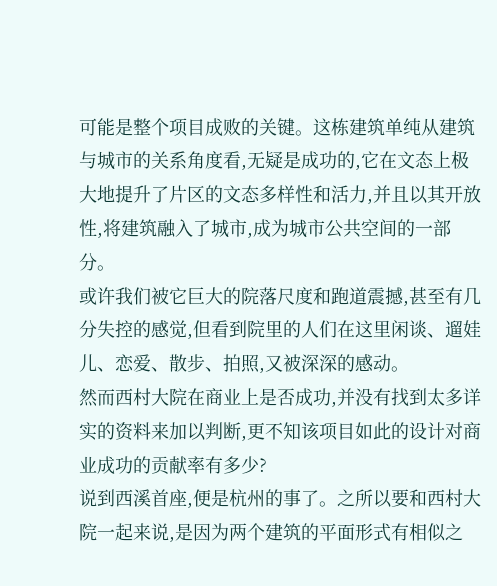可能是整个项目成败的关键。这栋建筑单纯从建筑与城市的关系角度看,无疑是成功的,它在文态上极大地提升了片区的文态多样性和活力,并且以其开放性,将建筑融入了城市,成为城市公共空间的一部分。
或许我们被它巨大的院落尺度和跑道震撼,甚至有几分失控的感觉,但看到院里的人们在这里闲谈、遛娃儿、恋爱、散步、拍照,又被深深的感动。
然而西村大院在商业上是否成功,并没有找到太多详实的资料来加以判断,更不知该项目如此的设计对商业成功的贡献率有多少?
说到西溪首座,便是杭州的事了。之所以要和西村大院一起来说,是因为两个建筑的平面形式有相似之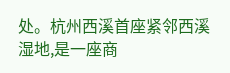处。杭州西溪首座紧邻西溪湿地,是一座商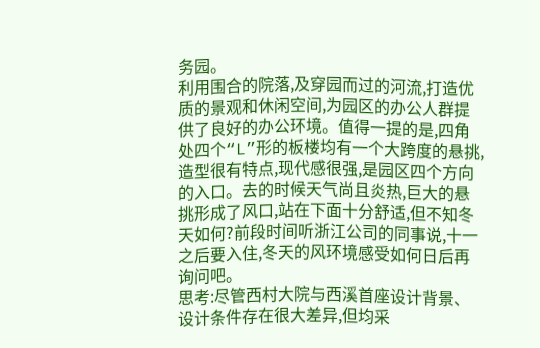务园。
利用围合的院落,及穿园而过的河流,打造优质的景观和休闲空间,为园区的办公人群提供了良好的办公环境。值得一提的是,四角处四个“L”形的板楼均有一个大跨度的悬挑,造型很有特点,现代感很强,是园区四个方向的入口。去的时候天气尚且炎热,巨大的悬挑形成了风口,站在下面十分舒适,但不知冬天如何?前段时间听浙江公司的同事说,十一之后要入住,冬天的风环境感受如何日后再询问吧。
思考:尽管西村大院与西溪首座设计背景、设计条件存在很大差异,但均采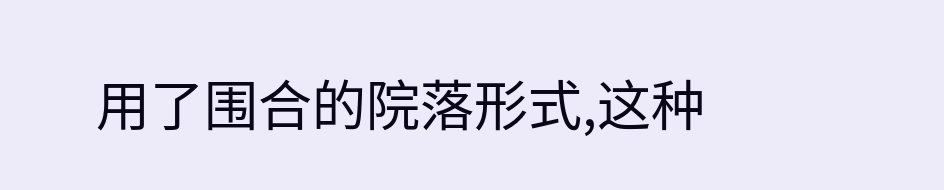用了围合的院落形式,这种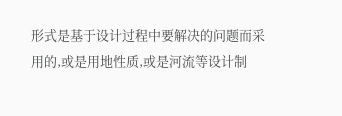形式是基于设计过程中要解决的问题而采用的,或是用地性质,或是河流等设计制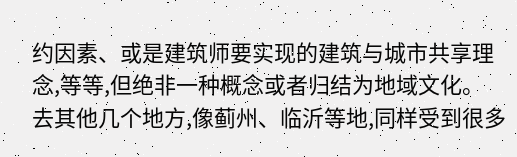约因素、或是建筑师要实现的建筑与城市共享理念,等等,但绝非一种概念或者归结为地域文化。
去其他几个地方,像蓟州、临沂等地,同样受到很多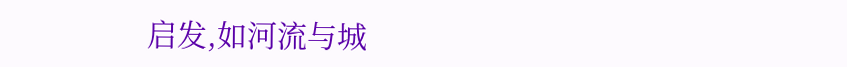启发,如河流与城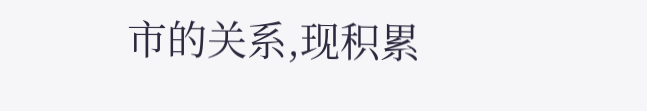市的关系,现积累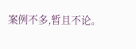案例不多,暂且不论。